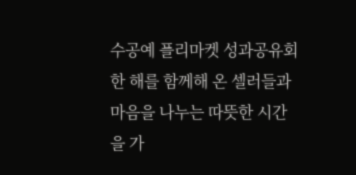수공예 플리마켓 성과공유회
한 해를 함께해 온 셀러들과 마음을 나누는 따뜻한 시간을 가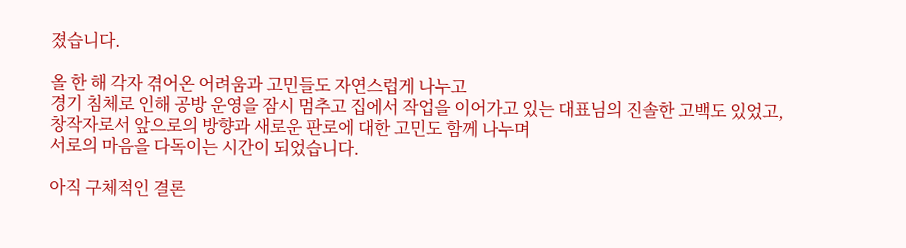졌습니다.

올 한 해 각자 겪어온 어려움과 고민들도 자연스럽게 나누고
경기 침체로 인해 공방 운영을 잠시 멈추고 집에서 작업을 이어가고 있는 대표님의 진솔한 고백도 있었고,
창작자로서 앞으로의 방향과 새로운 판로에 대한 고민도 함께 나누며
서로의 마음을 다독이는 시간이 되었습니다.

아직 구체적인 결론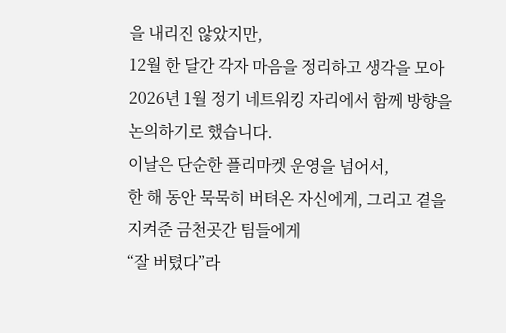을 내리진 않았지만,
12월 한 달간 각자 마음을 정리하고 생각을 모아
2026년 1월 정기 네트워킹 자리에서 함께 방향을 논의하기로 했습니다.
이날은 단순한 플리마켓 운영을 넘어서,
한 해 동안 묵묵히 버텨온 자신에게, 그리고 곁을 지켜준 금천곳간 팀들에게
“잘 버텼다”라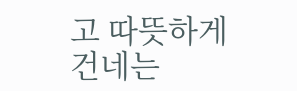고 따뜻하게 건네는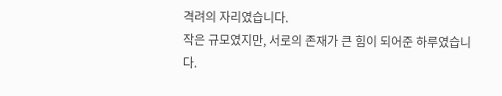격려의 자리였습니다.
작은 규모였지만, 서로의 존재가 큰 힘이 되어준 하루였습니다.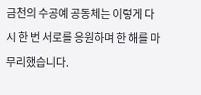금천의 수공예 공동체는 이렇게 다시 한 번 서로를 응원하며 한 해를 마무리했습니다.